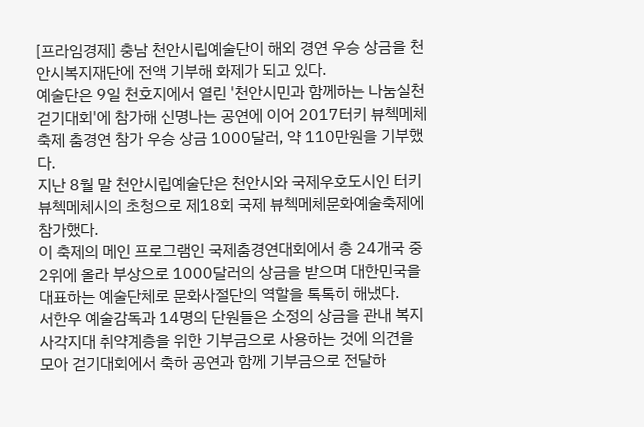[프라임경제] 충남 천안시립예술단이 해외 경연 우승 상금을 천안시복지재단에 전액 기부해 화제가 되고 있다.
예술단은 9일 천호지에서 열린 '천안시민과 함께하는 나눔실천 걷기대회'에 참가해 신명나는 공연에 이어 2017터키 뷰첵메체 축제 춤경연 참가 우승 상금 1000달러, 약 110만원을 기부했다.
지난 8월 말 천안시립예술단은 천안시와 국제우호도시인 터키 뷰첵메체시의 초청으로 제18회 국제 뷰첵메체문화예술축제에 참가했다.
이 축제의 메인 프로그램인 국제춤경연대회에서 총 24개국 중 2위에 올라 부상으로 1000달러의 상금을 받으며 대한민국을 대표하는 예술단체로 문화사절단의 역할을 톡톡히 해냈다.
서한우 예술감독과 14명의 단원들은 소정의 상금을 관내 복지사각지대 취약계층을 위한 기부금으로 사용하는 것에 의견을 모아 걷기대회에서 축하 공연과 함께 기부금으로 전달하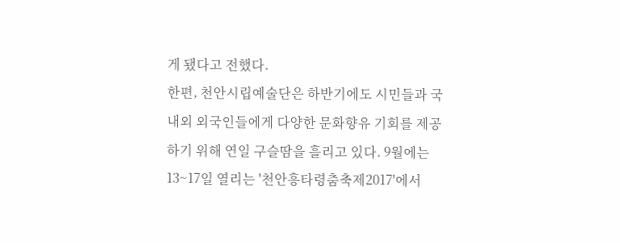게 됐다고 전했다.
한편, 천안시립예술단은 하반기에도 시민들과 국내외 외국인들에게 다양한 문화향유 기회를 제공하기 위해 연일 구슬땀을 흘리고 있다. 9월에는 13~17일 열리는 '천안흥타령춤축제2017'에서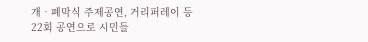개‧폐막식 주제공연, 거리퍼레이 등 22회 공연으로 시민들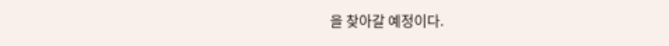을 찾아갈 예정이다.